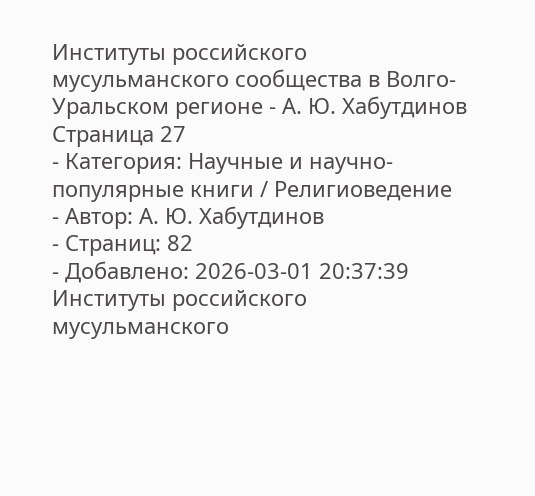Институты российского мусульманского сообщества в Волго-Уральском регионе - А. Ю. Хабутдинов Страница 27
- Категория: Научные и научно-популярные книги / Религиоведение
- Автор: А. Ю. Хабутдинов
- Страниц: 82
- Добавлено: 2026-03-01 20:37:39
Институты российского мусульманского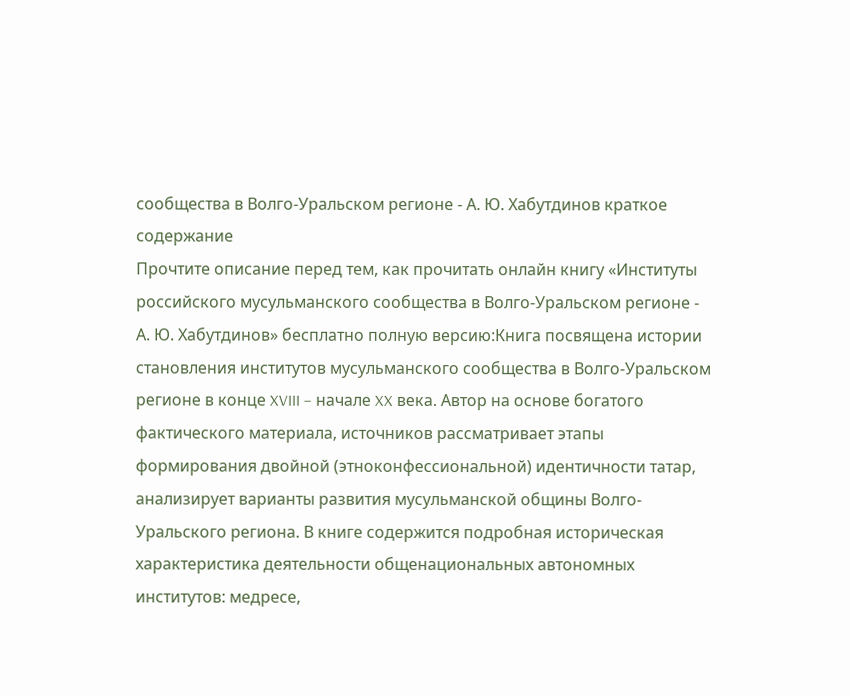сообщества в Волго-Уральском регионе - А. Ю. Хабутдинов краткое содержание
Прочтите описание перед тем, как прочитать онлайн книгу «Институты российского мусульманского сообщества в Волго-Уральском регионе - А. Ю. Хабутдинов» бесплатно полную версию:Книга посвящена истории становления институтов мусульманского сообщества в Волго-Уральском регионе в конце XVIII – начале XX века. Автор на основе богатого фактического материала, источников рассматривает этапы формирования двойной (этноконфессиональной) идентичности татар, анализирует варианты развития мусульманской общины Волго-Уральского региона. В книге содержится подробная историческая характеристика деятельности общенациональных автономных институтов: медресе,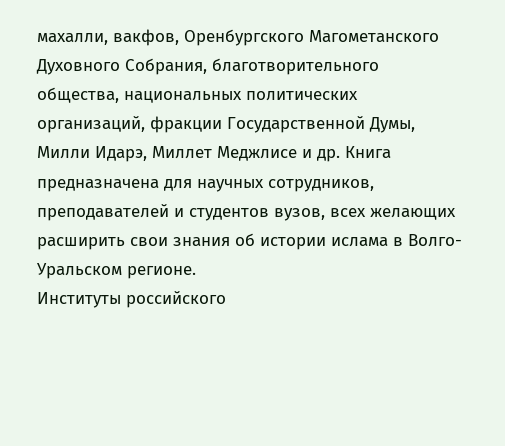махалли, вакфов, Оренбургского Магометанского Духовного Собрания, благотворительного общества, национальных политических организаций, фракции Государственной Думы, Милли Идарэ, Миллет Меджлисе и др. Книга предназначена для научных сотрудников, преподавателей и студентов вузов, всех желающих расширить свои знания об истории ислама в Волго-Уральском регионе.
Институты российского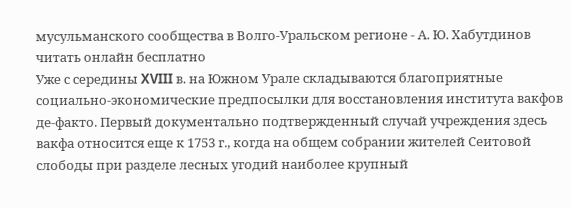мусульманского сообщества в Волго-Уральском регионе - А. Ю. Хабутдинов читать онлайн бесплатно
Уже с середины XVIII в. на Южном Урале складываются благоприятные социально-экономические предпосылки для восстановления института вакфов де-факто. Первый документально подтвержденный случай учреждения здесь вакфа относится еще к 1753 г., когда на общем собрании жителей Сеитовой слободы при разделе лесных угодий наиболее крупный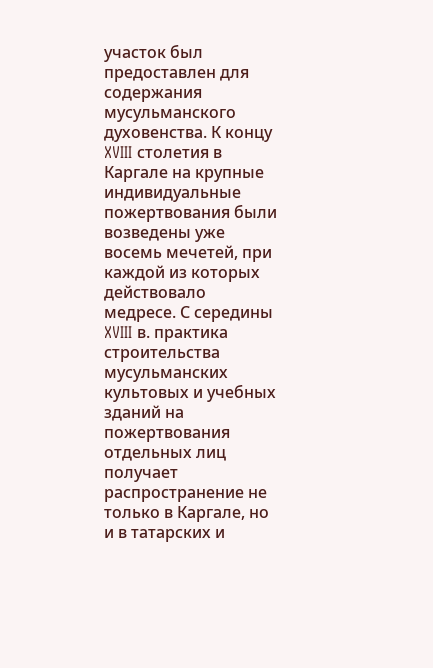участок был предоставлен для содержания мусульманского духовенства. К концу XVIII столетия в Каргале на крупные индивидуальные пожертвования были возведены уже восемь мечетей, при каждой из которых действовало медресе. С середины XVIII в. практика строительства мусульманских культовых и учебных зданий на пожертвования отдельных лиц получает распространение не только в Каргале, но и в татарских и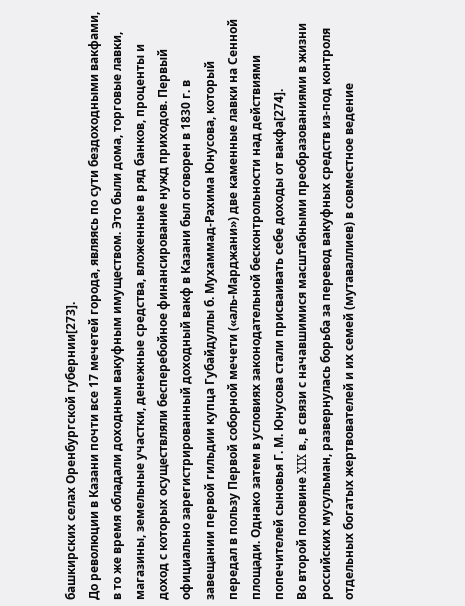башкирских селах Оренбургской губернии[273].
До революции в Казани почти все 17 мечетей города, являясь по сути бездоходными вакфами, в то же время обладали доходным вакуфным имуществом. Это были дома, торговые лавки, магазины, земельные участки, денежные средства, вложенные в ряд банков, проценты и доход с которых осуществляли бесперебойное финансирование нужд приходов. Первый официально зарегистрированный доходный вакф в Казани был оговорен в 1830 г. в завещании первой гильдии купца Губайдуллы б. Мухаммад-Рахима Юнусова, который передал в пользу Первой соборной мечети («аль-Марджани») две каменные лавки на Сенной площади. Однако затем в условиях законодательной бесконтрольности над действиями попечителей сыновья Г. М. Юнусова стали присваивать себе доходы от вакфа[274].
Во второй половине XIX в., в связи с начавшимися масштабными преобразованиями в жизни российских мусульман, развернулась борьба за перевод вакуфных средств из-под контроля отдельных богатых жертвователей и их семей (мутаваллиев) в совместное ведение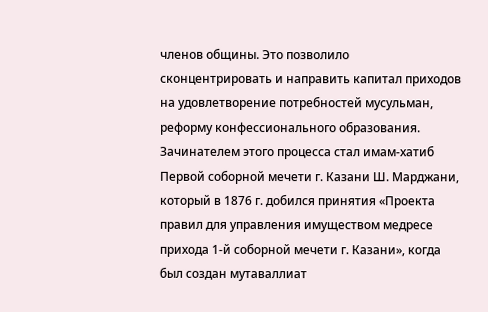членов общины. Это позволило сконцентрировать и направить капитал приходов на удовлетворение потребностей мусульман, реформу конфессионального образования. Зачинателем этого процесса стал имам-хатиб Первой соборной мечети г. Казани Ш. Марджани, который в 1876 г. добился принятия «Проекта правил для управления имуществом медресе прихода 1-й соборной мечети г. Казани», когда был создан мутаваллиат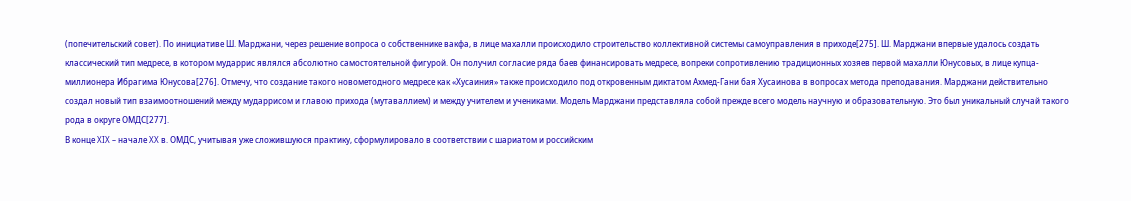(попечительский совет). По инициативе Ш. Марджани, через решение вопроса о собственнике вакфа, в лице махалли происходило строительство коллективной системы самоуправления в приходе[275]. Ш. Марджани впервые удалось создать классический тип медресе, в котором мударрис являлся абсолютно самостоятельной фигурой. Он получил согласие ряда баев финансировать медресе, вопреки сопротивлению традиционных хозяев первой махалли Юнусовых, в лице купца-миллионера Ибрагима Юнусова[276]. Отмечу, что создание такого новометодного медресе как «Хусаиния» также происходило под откровенным диктатом Ахмед-Гани бая Хусаинова в вопросах метода преподавания. Марджани действительно создал новый тип взаимоотношений между мударрисом и главою прихода (мутаваллием) и между учителем и учениками. Модель Марджани представляла собой прежде всего модель научную и образовательную. Это был уникальный случай такого рода в округе ОМДС[277].
В конце XIX – начале XX в. ОМДС, учитывая уже сложившуюся практику, сформулировало в соответствии с шариатом и российским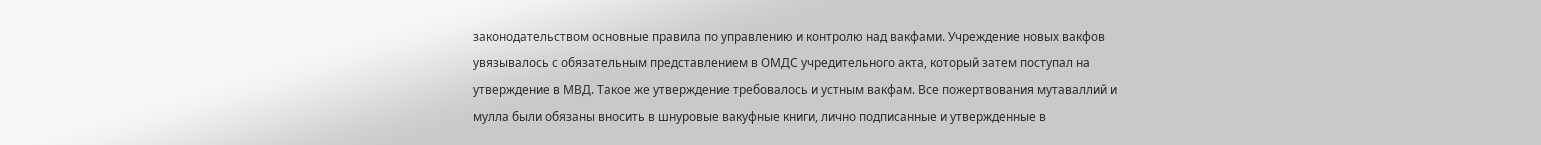законодательством основные правила по управлению и контролю над вакфами. Учреждение новых вакфов увязывалось с обязательным представлением в ОМДС учредительного акта, который затем поступал на утверждение в МВД. Такое же утверждение требовалось и устным вакфам. Все пожертвования мутаваллий и мулла были обязаны вносить в шнуровые вакуфные книги, лично подписанные и утвержденные в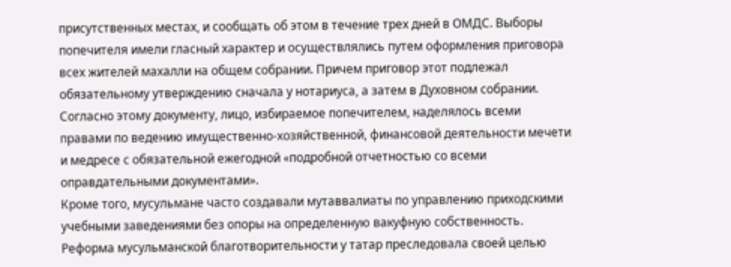присутственных местах, и сообщать об этом в течение трех дней в ОМДС. Выборы попечителя имели гласный характер и осуществлялись путем оформления приговора всех жителей махалли на общем собрании. Причем приговор этот подлежал обязательному утверждению сначала у нотариуса, а затем в Духовном собрании. Согласно этому документу, лицо, избираемое попечителем, наделялось всеми правами по ведению имущественно-хозяйственной, финансовой деятельности мечети и медресе с обязательной ежегодной «подробной отчетностью со всеми оправдательными документами».
Кроме того, мусульмане часто создавали мутаввалиаты по управлению приходскими учебными заведениями без опоры на определенную вакуфную собственность. Реформа мусульманской благотворительности у татар преследовала своей целью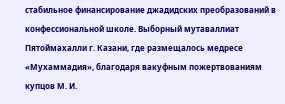стабильное финансирование джадидских преобразований в конфессиональной школе. Выборный мутаваллиат Пятоймахалли г. Казани, где размещалось медресе «Мухаммадия», благодаря вакуфным пожертвованиям купцов М. И.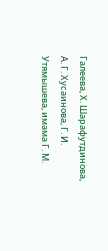Галеева, Х. Шарафутдинова, А. Г. Хусаинова, Г. И. Утямышева, имама Г. М.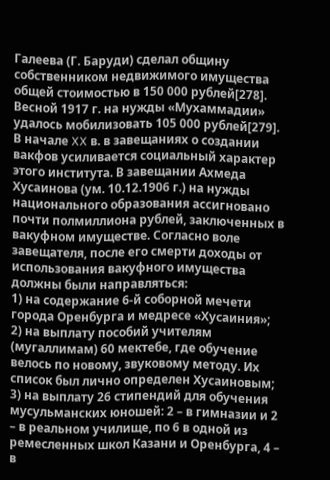Галеева (Г. Баруди) сделал общину собственником недвижимого имущества общей стоимостью в 150 000 рублей[278]. Весной 1917 г. на нужды «Мухаммадии» удалось мобилизовать 105 000 рублей[279].
В начале XX в. в завещаниях о создании вакфов усиливается социальный характер этого института. В завещании Ахмеда Хусаинова (ум. 10.12.1906 г.) на нужды национального образования ассигновано почти полмиллиона рублей, заключенных в вакуфном имуществе. Согласно воле завещателя, после его смерти доходы от использования вакуфного имущества должны были направляться:
1) на содержание 6-й соборной мечети города Оренбурга и медресе «Хусаиния»;
2) на выплату пособий учителям (мугаллимам) 60 мектебе, где обучение велось по новому, звуковому методу. Их список был лично определен Хусаиновым;
3) на выплату 26 стипендий для обучения мусульманских юношей: 2 – в гимназии и 2 – в реальном училище, по 6 в одной из ремесленных школ Казани и Оренбурга, 4 – в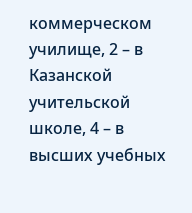коммерческом училище, 2 – в Казанской учительской школе, 4 – в высших учебных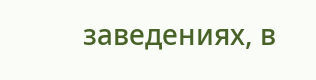заведениях, в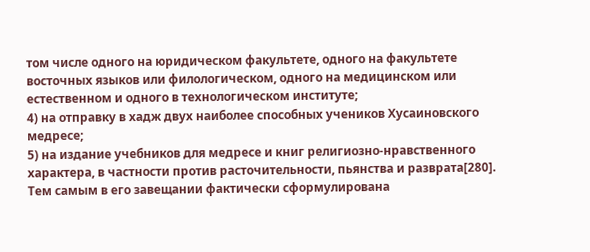том числе одного на юридическом факультете, одного на факультете восточных языков или филологическом, одного на медицинском или естественном и одного в технологическом институте;
4) на отправку в хадж двух наиболее способных учеников Хусаиновского медресе;
5) на издание учебников для медресе и книг религиозно-нравственного характера, в частности против расточительности, пьянства и разврата[280].
Тем самым в его завещании фактически сформулирована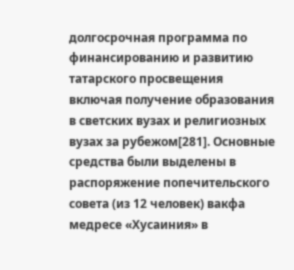долгосрочная программа по финансированию и развитию татарского просвещения включая получение образования в светских вузах и религиозных вузах за рубежом[281]. Основные средства были выделены в распоряжение попечительского совета (из 12 человек) вакфа медресе «Хусаиния» в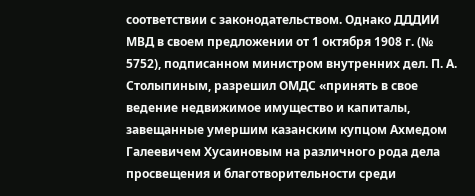соответствии с законодательством. Однако ДДДИИ МВД в своем предложении от 1 октября 1908 г. (№ 5752), подписанном министром внутренних дел. П. А. Столыпиным, разрешил ОМДС «принять в свое ведение недвижимое имущество и капиталы, завещанные умершим казанским купцом Ахмедом Галеевичем Хусаиновым на различного рода дела просвещения и благотворительности среди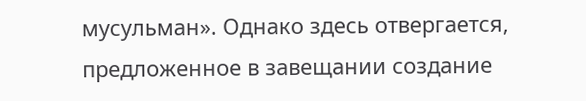мусульман». Однако здесь отвергается, предложенное в завещании создание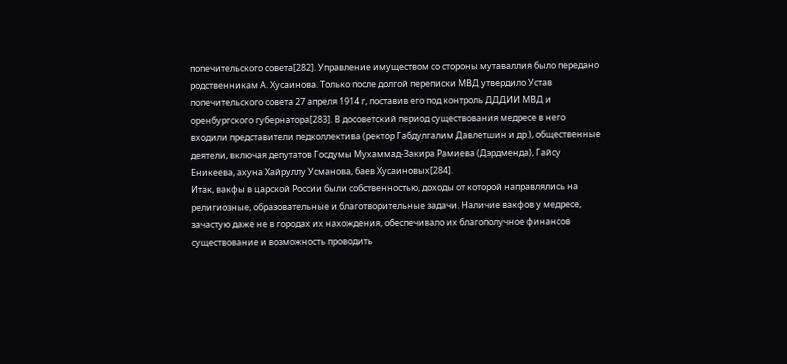попечительского совета[282]. Управление имуществом со стороны мутаваллия было передано родственникам А. Хусаинова. Только после долгой переписки МВД утвердило Устав попечительского совета 27 апреля 1914 г, поставив его под контроль ДДДИИ МВД и оренбургского губернатора[283]. В досоветский период существования медресе в него входили представители педколлектива (ректор Габдулгалим Давлетшин и др.), общественные деятели, включая депутатов Госдумы Мухаммад-Закира Рамиева (Дэрдменда), Гайсу Еникеева, ахуна Хайруллу Усманова, баев Хусаиновых[284].
Итак, вакфы в царской России были собственностью, доходы от которой направлялись на религиозные, образовательные и благотворительные задачи. Наличие вакфов у медресе, зачастую даже не в городах их нахождения, обеспечивало их благополучное финансов существование и возможность проводить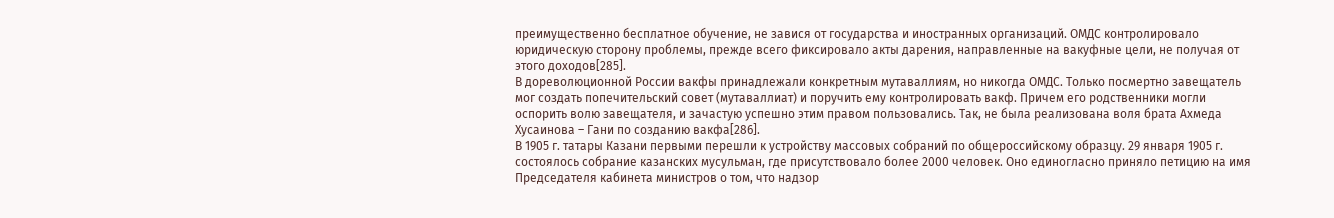преимущественно бесплатное обучение, не завися от государства и иностранных организаций. ОМДС контролировало юридическую сторону проблемы, прежде всего фиксировало акты дарения, направленные на вакуфные цели, не получая от этого доходов[285].
В дореволюционной России вакфы принадлежали конкретным мутаваллиям, но никогда ОМДС. Только посмертно завещатель мог создать попечительский совет (мутаваллиат) и поручить ему контролировать вакф. Причем его родственники могли оспорить волю завещателя, и зачастую успешно этим правом пользовались. Так, не была реализована воля брата Ахмеда Хусаинова – Гани по созданию вакфа[286].
В 1905 г. татары Казани первыми перешли к устройству массовых собраний по общероссийскому образцу. 29 января 1905 г. состоялось собрание казанских мусульман, где присутствовало более 2000 человек. Оно единогласно приняло петицию на имя Председателя кабинета министров о том, что надзор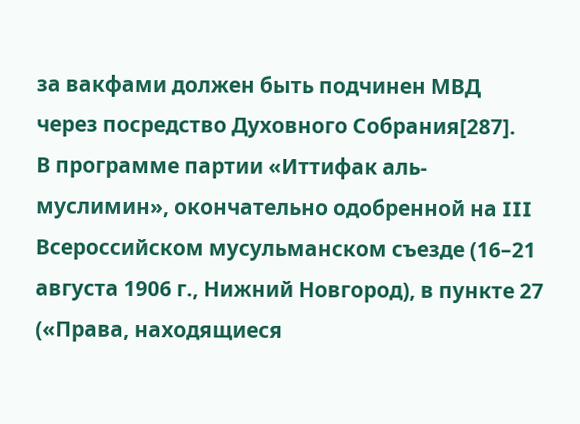за вакфами должен быть подчинен МВД через посредство Духовного Собрания[287].
В программе партии «Иттифак аль-муслимин», окончательно одобренной на III Всероссийском мусульманском съезде (16–21 августа 1906 г., Нижний Новгород), в пункте 27 («Права, находящиеся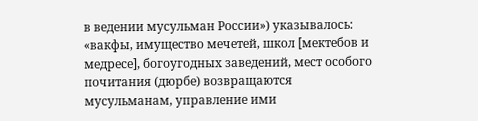в ведении мусульман России») указывалось: «вакфы, имущество мечетей, школ [мектебов и медресе], богоугодных заведений, мест особого почитания (дюрбе) возвращаются мусульманам, управление ими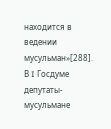находится в ведении мусульман»[288].
В I Госдуме депутаты-мусульмане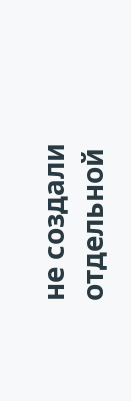не создали отдельной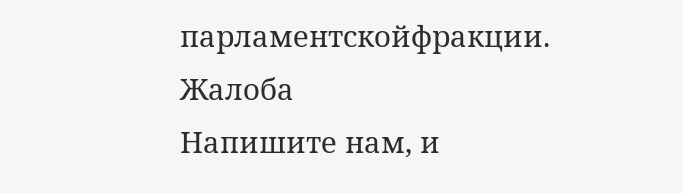парламентскойфракции.
Жалоба
Напишите нам, и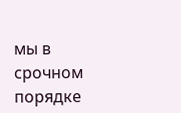мы в срочном порядке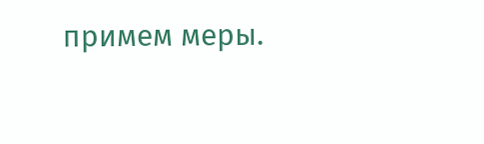примем меры.